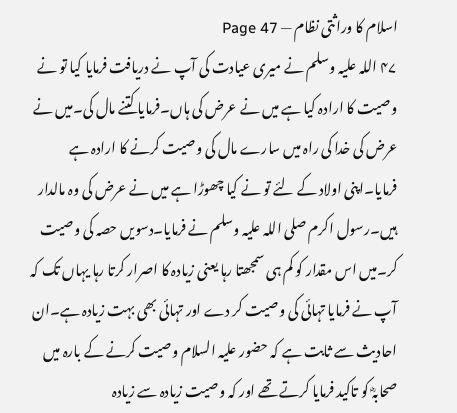اسلام کا وراثتی نظام — Page 47
۴۷ اللہ علیہ وسلم نے میری عیادت کی آپ نے دریافت فرمایا کیا تو نے وصیت کا ارادہ کیا ہے میں نے عرض کی ہاں۔فرمایا کتنے مال کی۔میں نے عرض کی خدا کی راہ میں سارے مال کی وصیت کرنے کا ارادہ ہے فرمایا۔اپنی اولاد کے لئے تو نے کیا چھوڑا ہے میں نے عرض کی وہ مالدار ہیں۔رسول اکرم صلی اللہ علیہ وسلم نے فرمایا۔دسویں حصہ کی وصیت کر۔میں اس مقدار کو کم ہی سمجھتا رہا یعنی زیادہ کا اصرار کرتا رہا یہاں تک کہ آپ نے فرمایا تہائی کی وصیت کر دے اور تہائی بھی بہت زیادہ ہے۔ان احادیث سے ثابت ہے کہ حضور علیہ السلام وصیت کرنے کے بارہ میں صحابہؓ کو تاکید فرمایا کرتے تھے اور کہ وصیت زیادہ سے زیادہ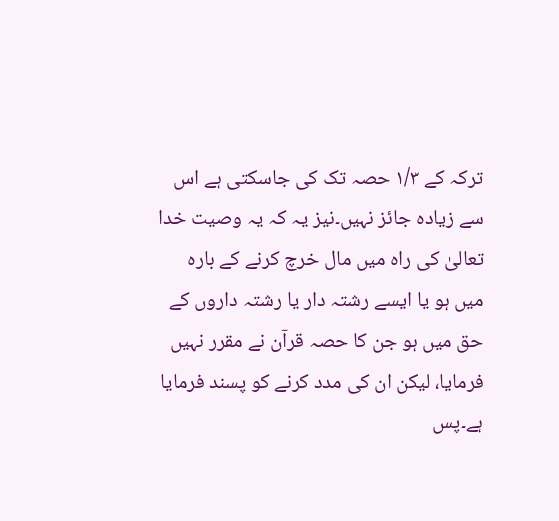ترکہ کے ۱/۳ حصہ تک کی جاسکتی ہے اس سے زیادہ جائز نہیں۔نیز یہ کہ یہ وصیت خدا تعالیٰ کی راہ میں مال خرچ کرنے کے بارہ میں ہو یا ایسے رشتہ دار یا رشتہ داروں کے حق میں ہو جن کا حصہ قرآن نے مقرر نہیں فرمایا، لیکن ان کی مدد کرنے کو پسند فرمایا ہے۔پس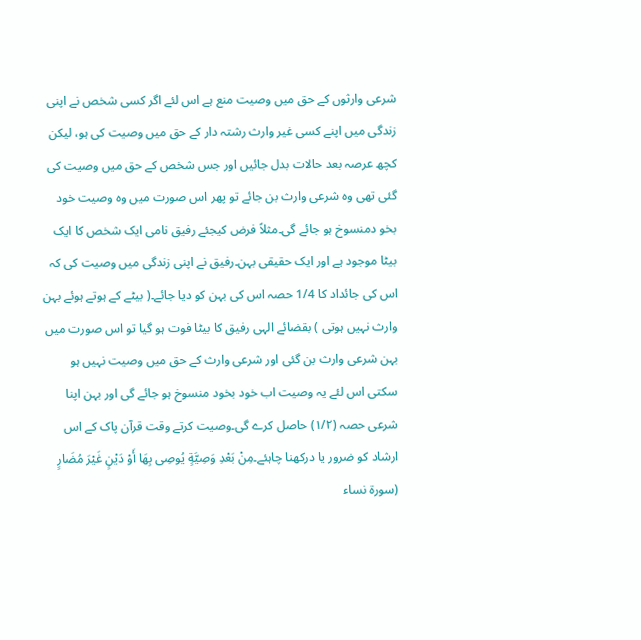شرعی وارثوں کے حق میں وصیت منع ہے اس لئے اگر کسی شخص نے اپنی زندگی میں اپنے کسی غیر وارث رشتہ دار کے حق میں وصیت کی ہو، لیکن کچھ عرصہ بعد حالات بدل جائیں اور جس شخص کے حق میں وصیت کی گئی تھی وہ شرعی وارث بن جائے تو پھر اس صورت میں وہ وصیت خود بخو دمنسوخ ہو جائے گی۔مثلاً فرض کیجئے رفیق نامی ایک شخص کا ایک بیٹا موجود ہے اور ایک حقیقی بہن۔رفیق نے اپنی زندگی میں وصیت کی کہ اس کی جائداد کا 1/4 حصہ اس کی بہن کو دیا جائے۔( بیٹے کے ہوتے ہوئے بہن وارث نہیں ہوتی ) بقضائے الہی رفیق کا بیٹا فوت ہو گیا تو اس صورت میں بہن شرعی وارث بن گئی اور شرعی وارث کے حق میں وصیت نہیں ہو سکتی اس لئے یہ وصیت اب خود بخود منسوخ ہو جائے گی اور بہن اپنا شرعی حصہ (۱/۲) حاصل کرے گی۔وصیت کرتے وقت قرآن پاک کے اس ارشاد کو ضرور یا درکھنا چاہئے۔مِنْ بَعْدِ وَصِيَّةٍ يُوصِى بِهَا أَوْ دَيْنٍ غَيْرَ مُضَارٍ (سورة نساء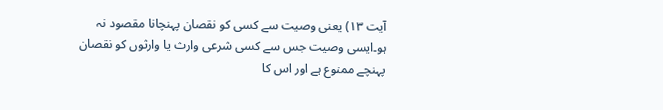آیت ۱۳) یعنی وصیت سے کسی کو نقصان پہنچانا مقصود نہ ہو۔ایسی وصیت جس سے کسی شرعی وارث یا وارثوں کو نقصان پہنچے ممنوع ہے اور اس کا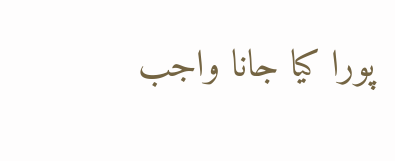پورا کیا جانا واجب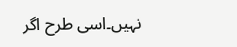نہیں۔اسی طرح اگر